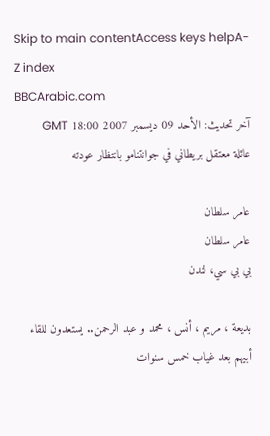Skip to main contentAccess keys helpA-Z index
BBCArabic.com
آخر تحديث: الأحد 09 ديسمبر 2007 18:00 GMT
عائلة معتقل بريطاني في جوانتنامو بانتظار عودته

عامر سلطان
عامر سلطان
بي بي سي، لندن

بديعة ، مريم ، أنس ، محمد و عبد الرحمن.. يستعدون للقاء أبيهم بعد غياب خمس سنوات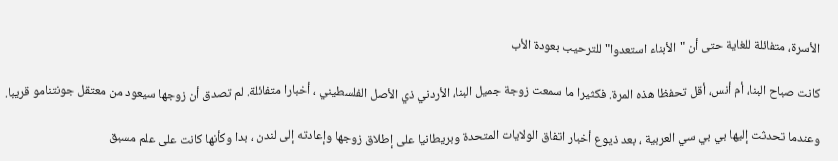الأسرة، متفائلة للغاية حتى أن "الأبناء استعدوا" للترحيب بعودة الأب

كانت صباح البنا، أم أنس، أقل تحفظا هذه المرة. فكثيرا ما سمعت زوجة جميل البنا، الأردني ذي الأصل الفلسطيني ، أخبارا متفائلة. لم تصدق أن زوجها سيعود من معتقل جونتنامو قريبا.

وعندما تحدثت إليها بي بي سي العربية ، بعد ذيوع أخبار اتفاق الولايات المتحدة وبريطانيا على إطلاق زوجها وإعادته إلى لندن ، بدا وكأنها كانت على علم مسبق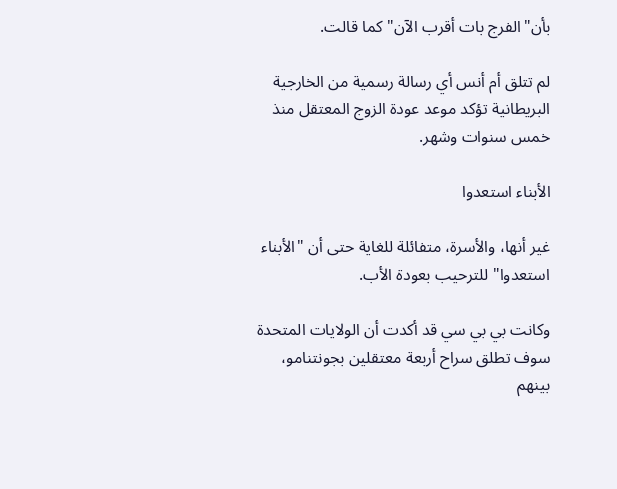بأن"الفرج بات أقرب الآن" كما قالت.

لم تتلق أم أنس أي رسالة رسمية من الخارجية البريطانية تؤكد موعد عودة الزوج المعتقل منذ خمس سنوات وشهر.

الأبناء استعدوا

غير أنها، والأسرة، متفائلة للغاية حتى أن "الأبناء استعدوا" للترحيب بعودة الأب.

وكانت بي بي سي قد أكدت أن الولايات المتحدة سوف تطلق سراح أربعة معتقلين بجونتنامو، بينهم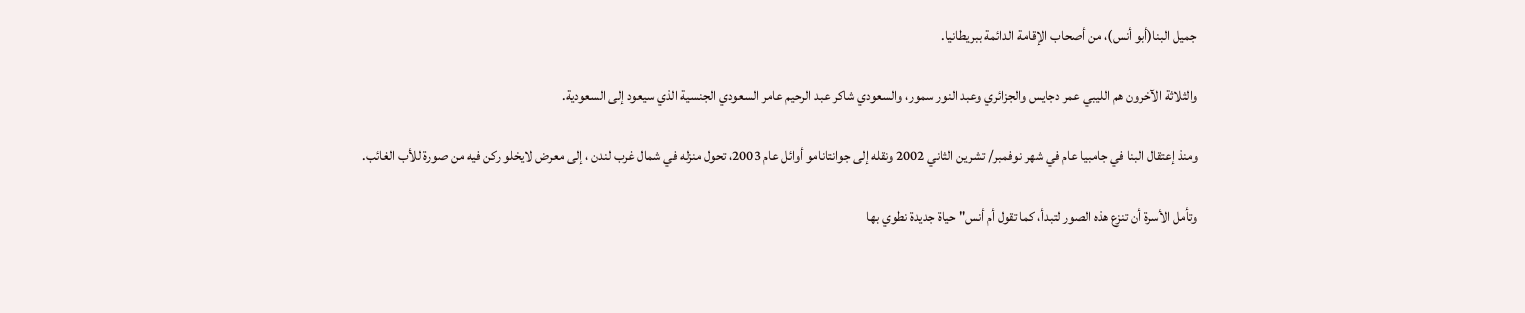جميل البنا(أبو أنس)، من أصحاب الإقامة الدائمة ببريطانيا.

والثلاثة الآخرون هم الليبي عمر دجايس والجزائري وعبد النور سمور، والسعودي شاكر عبد الرحيم عامر السعودي الجنسية الذي سيعود إلى السعودية.

ومنذ إعتقال البنا في جامبيا عام في شهر نوفمبر/ تشرين الثاني 2002 ونقله إلى جوانتانامو أوائل عام 2003، تحول منزله في شمال غرب لندن ، إلى معرض لايخلو ركن فيه من صورة للأب الغائب.

وتأمل الأسرة أن تنزع هذه الصور لتبدأ، كما تقول أم أنس" حياة جديدة نطوي بها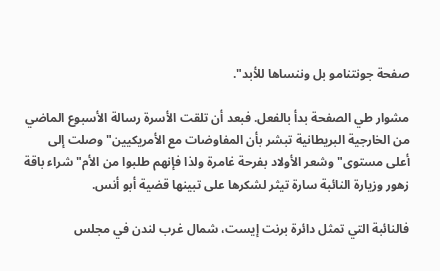صفحة جونتنامو بل وننساها للأبد".

مشوار طي الصفحة بدأ بالفعل. فبعد أن تلقت الأسرة رسالة الأسبوع الماضي من الخارجية البريطانية تبشر بأن المفاوضات مع الأمريكيين" وصلت إلى أعلى مستوى" وشعر الأولاد بفرحة غامرة ولذا فإنهم طلبوا من الأم" شراء باقة زهور وزيارة النائبة سارة تيثر لشكرها على تبينها قضية أبو أنس.

فالنائبة التي تمثل دائرة برنت إيست، شمال غرب لندن في مجلس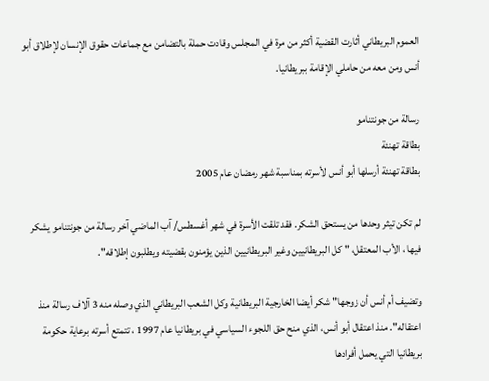العموم البريطاني أثارت القضية أكثر من مرة في المجلس وقادت حملة بالتضامن مع جماعات حقوق الإنسان لإطلاق أبو أنس ومن معه من حاملي الإقامة ببريطانيا.

رسالة من جونتنامو
بطاقة تهنئة
بطاقة تهنئة أرسلها أبو أنس لأسرته بمناسبة شهر رمضان عام 2005

لم تكن تيثر وحدها من يستحق الشكر. فقد تلقت الأسرة في شهر أغسطس/ آب الماضي آخر رسالة من جونتنامو يشكر فيها ، الأب المعتقل، " كل البريطانيين وغير البريطانيين الذين يؤمنون بقضيته ويطلبون إطلاقه".

وتضيف أم أنس أن زوجها" شكر أيضا الخارجية البريطانية وكل الشعب البريطاني الذي وصله منه 3 آلاف رسالة منذ اعتقاله". منذ اعتقال أبو أنس، الذي منح حق اللجوء السياسي في بريطانيا عام 1997 ، تتمتع أسرته برعاية حكومة بريطانيا التي يحمل أفرادها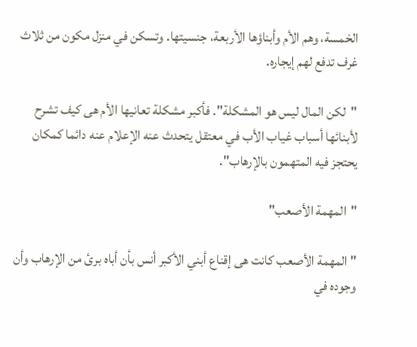الخمسة، وهم الأم وأبناؤها الأربعة، جنسيتها. وتسكن في منزل مكون من ثلاث غرف تدفع لهم إيجاره.

"لكن المال ليس هو المشكلة". فأكبر مشكلة تعانيها الأم هى كيف تشرح لأبنائها أسباب غياب الأب في معتقل يتحدث عنه الإعلام عنه دائما كمكان يحتجز فيه المتهمون بالإرهاب".

"المهمة الأصعب"

" المهمة الأصعب كانت هى إقناع أبني الأكبر أنس بأن أباه برئ من الإرهاب وأن وجوده في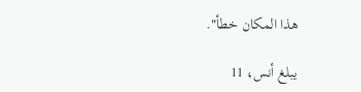هذا المكان خطأ".

يبلغ أنس، 11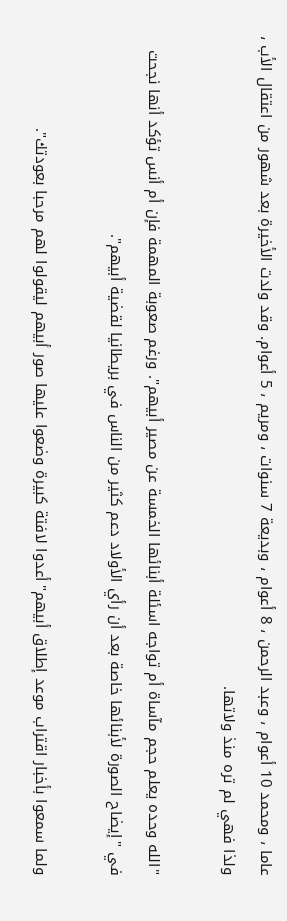عاما ، ومحمد 10 أعوام ، وعبد الرحمن ، 8 أعوام ، وبديعة 7 سنوات ، ومريم ، 5 أعوام. وقد ولدت الأخيرة بعد شهور من اعتقال الأب ، ولذا فهي لم تره منذ ولاتها.

"الله وحده يعلم حجم مآساة أم تواجه اسئلة أبنائها الخمسة عن مصير أبيهم". ورغم صعوبة المهمة فإن أم أنس تؤكد أنها نجحت في "إيضاح الصورة لأبنائها خاصة بعد أن رأي الأولاد دعم كثير من الناس في بريطانيا لقضية أبيهم".

ولما سمعوا بأخبار اقتراب موعد إطلاق أبيهم"أعدوا لافتة كبيرة وضعوا عليها صور أبيهم ليقولوا لهم مرحبا بعودتك".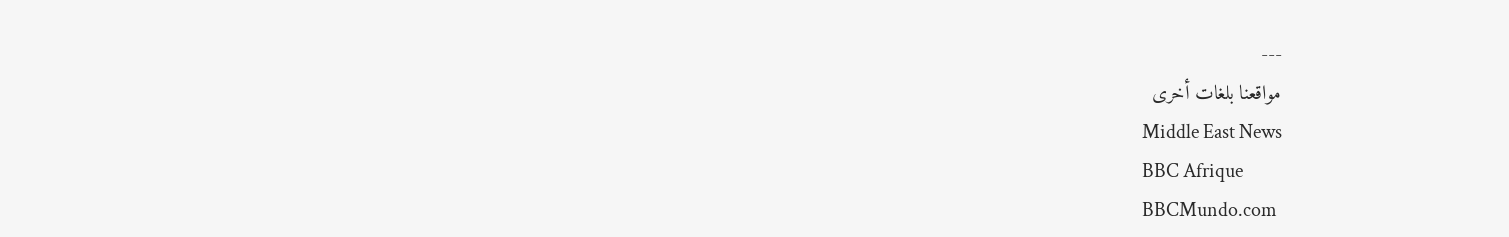---
مواقعنا بلغات أخرى
Middle East News
BBC Afrique
BBCMundo.com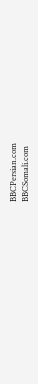BBCPersian.com
BBCSomali.com